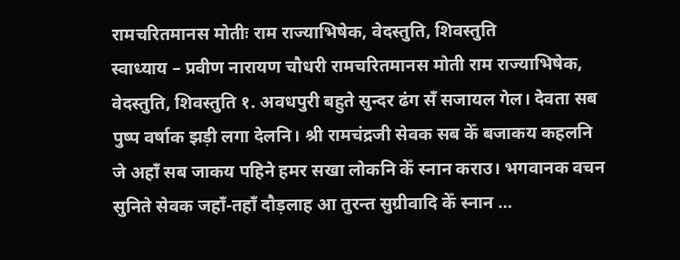रामचरितमानस मोतीः राम राज्याभिषेक, वेदस्तुति, शिवस्तुति
स्वाध्याय – प्रवीण नारायण चौधरी रामचरितमानस मोती राम राज्याभिषेक, वेदस्तुति, शिवस्तुति १. अवधपुरी बहुते सुन्दर ढंग सँ सजायल गेल। देवता सब पुष्प वर्षाक झड़ी लगा देलनि। श्री रामचंद्रजी सेवक सब केँ बजाकय कहलनि जे अहाँ सब जाकय पहिने हमर सखा लोकनि केँ स्नान कराउ। भगवानक वचन सुनिते सेवक जहाँ-तहाँ दौड़लाह आ तुरन्त सुग्रीवादि केँ स्नान …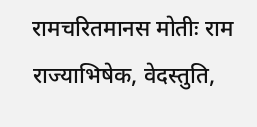रामचरितमानस मोतीः राम राज्याभिषेक, वेदस्तुति,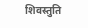शिवस्तुति